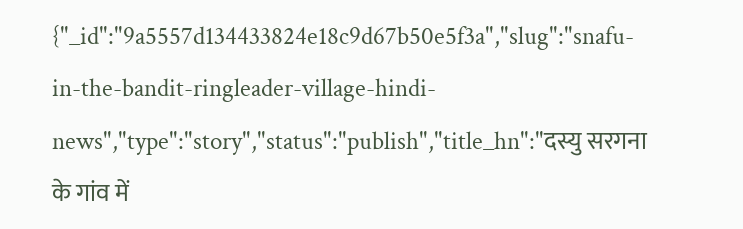{"_id":"9a5557d134433824e18c9d67b50e5f3a","slug":"snafu-in-the-bandit-ringleader-village-hindi-news","type":"story","status":"publish","title_hn":"दस्यु सरगना के गांव में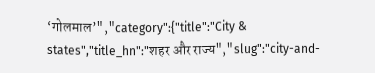‘गोलमाल’","category":{"title":"City & states","title_hn":"शहर और राज्य","slug":"city-and-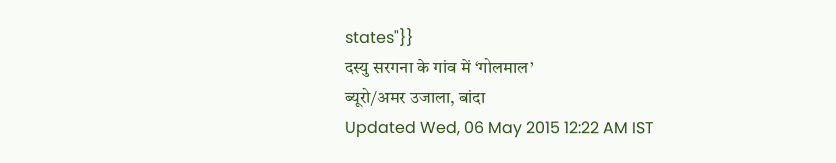states"}}
दस्यु सरगना के गांव में ‘गोलमाल’
ब्यूरो/अमर उजाला, बांदा
Updated Wed, 06 May 2015 12:22 AM IST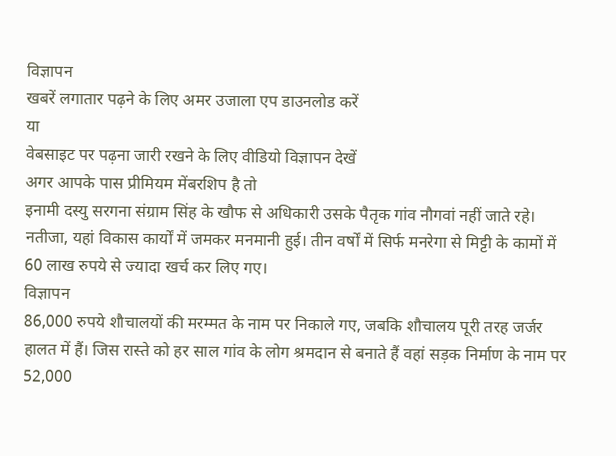विज्ञापन
खबरें लगातार पढ़ने के लिए अमर उजाला एप डाउनलोड करें
या
वेबसाइट पर पढ़ना जारी रखने के लिए वीडियो विज्ञापन देखें
अगर आपके पास प्रीमियम मेंबरशिप है तो
इनामी दस्यु सरगना संग्राम सिंह के खौफ से अधिकारी उसके पैतृक गांव नौगवां नहीं जाते रहे। नतीजा, यहां विकास कार्यों में जमकर मनमानी हुई। तीन वर्षों में सिर्फ मनरेगा से मिट्टी के कामों में 60 लाख रुपये से ज्यादा खर्च कर लिए गए।
विज्ञापन
86,000 रुपये शौचालयों की मरम्मत के नाम पर निकाले गए, जबकि शौचालय पूरी तरह जर्जर हालत में हैं। जिस रास्ते को हर साल गांव के लोग श्रमदान से बनाते हैं वहां सड़क निर्माण के नाम पर 52,000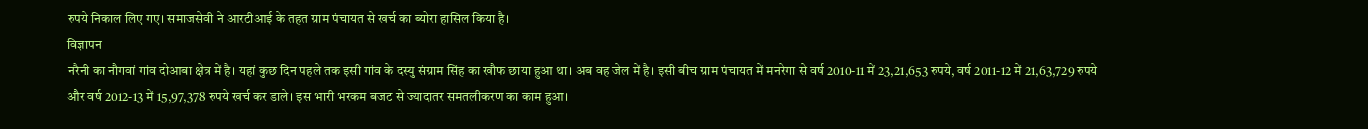रुपये निकाल लिए गए। समाजसेवी ने आरटीआई के तहत ग्राम पंचायत से खर्च का ब्योरा हासिल किया है।
विज्ञापन
नरैनी का नौगवां गांव दोआबा क्षेत्र में है। यहां कुछ दिन पहले तक इसी गांव के दस्यु संग्राम सिंह का खौफ छाया हुआ था। अब वह जेल में है। इसी बीच ग्राम पंचायत में मनरेगा से वर्ष 2010-11 में 23,21,653 रुपये, वर्ष 2011-12 में 21,63,729 रुपये और वर्ष 2012-13 में 15,97,378 रुपये खर्च कर डाले। इस भारी भरकम बजट से ज्यादातर समतलीकरण का काम हुआ।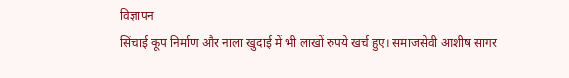विज्ञापन
सिंचाई कूप निर्माण और नाला खुदाई में भी लाखों रुपये खर्च हुए। समाजसेवी आशीष सागर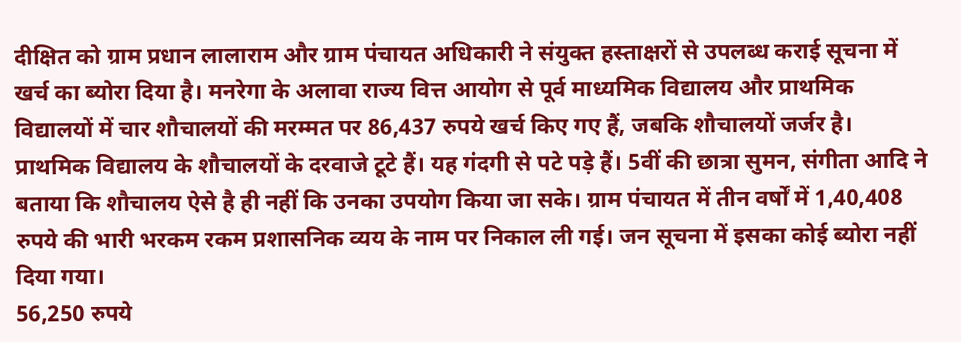दीक्षित को ग्राम प्रधान लालाराम और ग्राम पंचायत अधिकारी ने संयुक्त हस्ताक्षरों से उपलब्ध कराई सूचना में खर्च का ब्योरा दिया है। मनरेगा के अलावा राज्य वित्त आयोग से पूर्व माध्यमिक विद्यालय और प्राथमिक विद्यालयों में चार शौचालयों की मरम्मत पर 86,437 रुपये खर्च किए गए हैं, जबकि शौचालयों जर्जर है।
प्राथमिक विद्यालय के शौचालयों के दरवाजे टूटे हैं। यह गंदगी से पटे पड़े हैं। 5वीं की छात्रा सुमन, संगीता आदि ने बताया कि शौचालय ऐसे है ही नहीं कि उनका उपयोग किया जा सके। ग्राम पंचायत में तीन वर्षों में 1,40,408 रुपये की भारी भरकम रकम प्रशासनिक व्यय के नाम पर निकाल ली गई। जन सूचना में इसका कोई ब्योरा नहीं दिया गया।
56,250 रुपये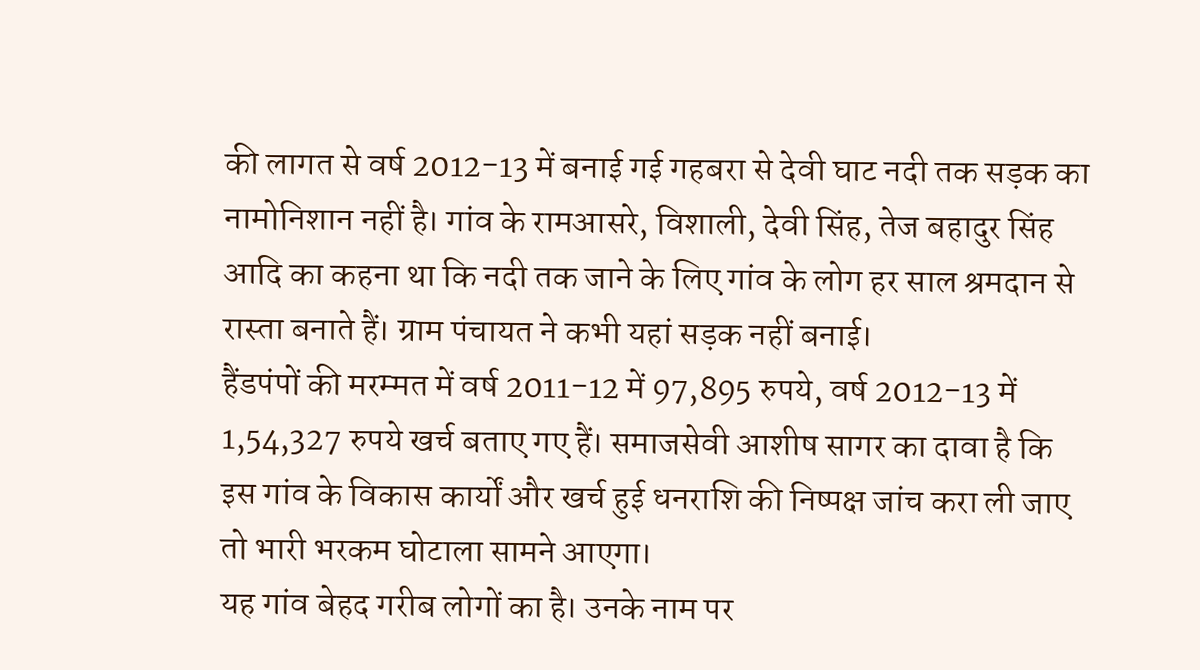की लागत से वर्ष 2012-13 में बनाई गई गहबरा से देवी घाट नदी तक सड़क का नामोनिशान नहीं है। गांव के रामआसरे, विशाली, देवी सिंह, तेज बहादुर सिंह आदि का कहना था कि नदी तक जाने के लिए गांव के लोग हर साल श्रमदान से रास्ता बनाते हैं। ग्राम पंचायत ने कभी यहां सड़क नहीं बनाई।
हैंडपंपों की मरम्मत में वर्ष 2011-12 में 97,895 रुपये, वर्ष 2012-13 में 1,54,327 रुपये खर्च बताए गए हैं। समाजसेवी आशीष सागर का दावा है कि इस गांव के विकास कार्यों और खर्च हुई धनराशि की निष्पक्ष जांच करा ली जाए तो भारी भरकम घोटाला सामने आएगा।
यह गांव बेहद गरीब लोगों का है। उनके नाम पर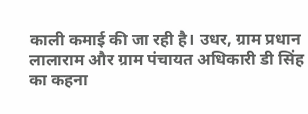काली कमाई की जा रही है। उधर, ग्राम प्रधान लालाराम और ग्राम पंचायत अधिकारी डी सिंह का कहना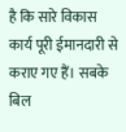है कि सारे विकास कार्य पूरी ईमानदारी से कराए गए हैं। सबके बिल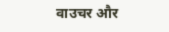वाउचर और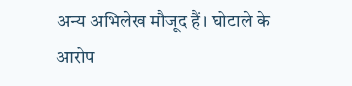अन्य अभिलेख मौजूद हैं। घोटाले के आरोप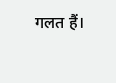गलत हैं।